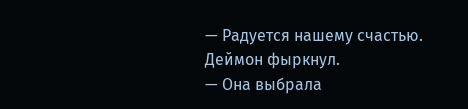— Радуется нашему счастью.
Деймон фыркнул.
— Она выбрала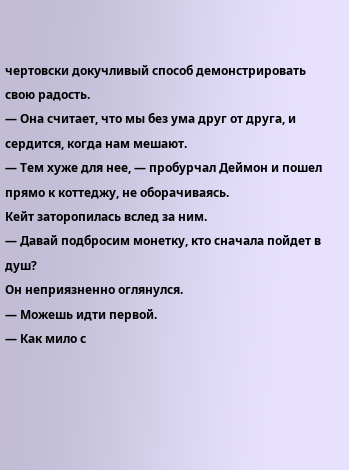чертовски докучливый способ демонстрировать свою радость.
— Она считает, что мы без ума друг от друга, и сердится, когда нам мешают.
— Тем хуже для нее, — пробурчал Деймон и пошел прямо к коттеджу, не оборачиваясь.
Кейт заторопилась вслед за ним.
— Давай подбросим монетку, кто сначала пойдет в душ?
Он неприязненно оглянулся.
— Можешь идти первой.
— Как мило с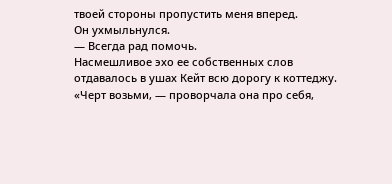твоей стороны пропустить меня вперед.
Он ухмыльнулся.
— Всегда рад помочь.
Насмешливое эхо ее собственных слов отдавалось в ушах Кейт всю дорогу к коттеджу.
«Черт возьми, — проворчала она про себя,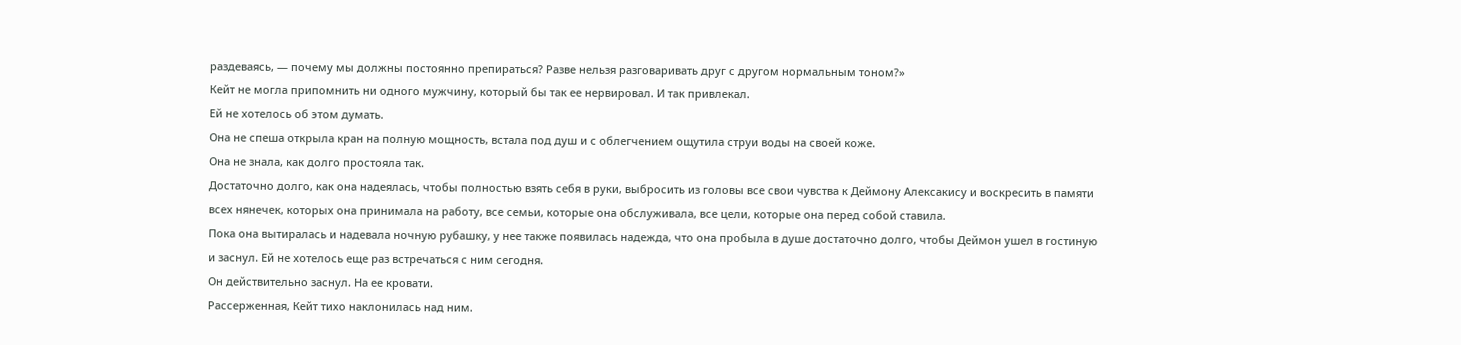раздеваясь, — почему мы должны постоянно препираться? Разве нельзя разговаривать друг с другом нормальным тоном?»
Кейт не могла припомнить ни одного мужчину, который бы так ее нервировал. И так привлекал.
Ей не хотелось об этом думать.
Она не спеша открыла кран на полную мощность, встала под душ и с облегчением ощутила струи воды на своей коже.
Она не знала, как долго простояла так.
Достаточно долго, как она надеялась, чтобы полностью взять себя в руки, выбросить из головы все свои чувства к Деймону Алексакису и воскресить в памяти всех нянечек, которых она принимала на работу, все семьи, которые она обслуживала, все цели, которые она перед собой ставила.
Пока она вытиралась и надевала ночную рубашку, у нее также появилась надежда, что она пробыла в душе достаточно долго, чтобы Деймон ушел в гостиную и заснул. Ей не хотелось еще раз встречаться с ним сегодня.
Он действительно заснул. На ее кровати.
Рассерженная, Кейт тихо наклонилась над ним.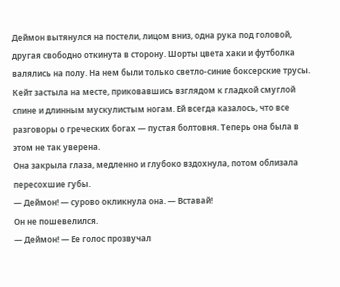Деймон вытянулся на постели, лицом вниз, одна рука под головой, другая свободно откинута в сторону. Шорты цвета хаки и футболка валялись на полу. На нем были только светло-синие боксерские трусы.
Кейт застыла на месте, приковавшись взглядом к гладкой смуглой спине и длинным мускулистым ногам. Ей всегда казалось, что все разговоры о греческих богах — пустая болтовня. Теперь она была в этом не так уверена.
Она закрыла глаза, медленно и глубоко вздохнула, потом облизала пересохшие губы.
— Деймон! — сурово окликнула она. — Вставай!
Он не пошевелился.
— Деймон! — Ее голос прозвучал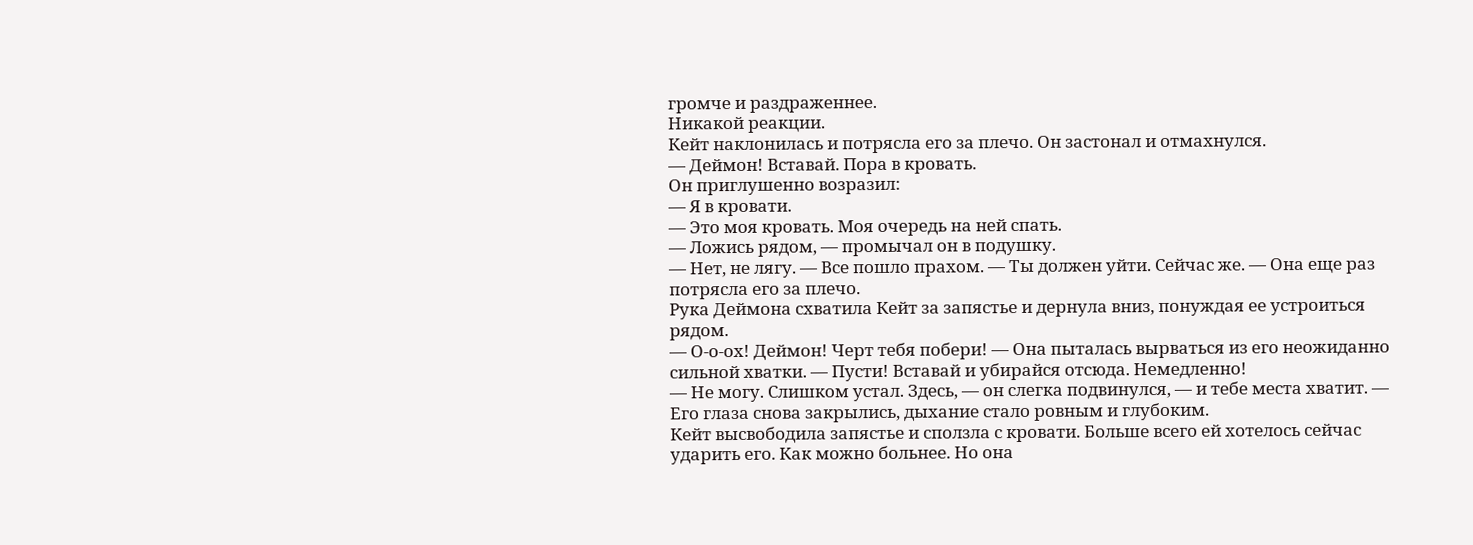громче и раздраженнее.
Никакой реакции.
Кейт наклонилась и потрясла его за плечо. Он застонал и отмахнулся.
— Деймон! Вставай. Пора в кровать.
Он приглушенно возразил:
— Я в кровати.
— Это моя кровать. Моя очередь на ней спать.
— Ложись рядом, — промычал он в подушку.
— Нет, не лягу. — Все пошло прахом. — Ты должен уйти. Сейчас же. — Она еще раз потрясла его за плечо.
Рука Деймона схватила Кейт за запястье и дернула вниз, понуждая ее устроиться рядом.
— О-о-ох! Деймон! Черт тебя побери! — Она пыталась вырваться из его неожиданно сильной хватки. — Пусти! Вставай и убирайся отсюда. Немедленно!
— Не могу. Слишком устал. Здесь, — он слегка подвинулся, — и тебе места хватит. — Его глаза снова закрылись, дыхание стало ровным и глубоким.
Кейт высвободила запястье и сползла с кровати. Больше всего ей хотелось сейчас ударить его. Как можно больнее. Но она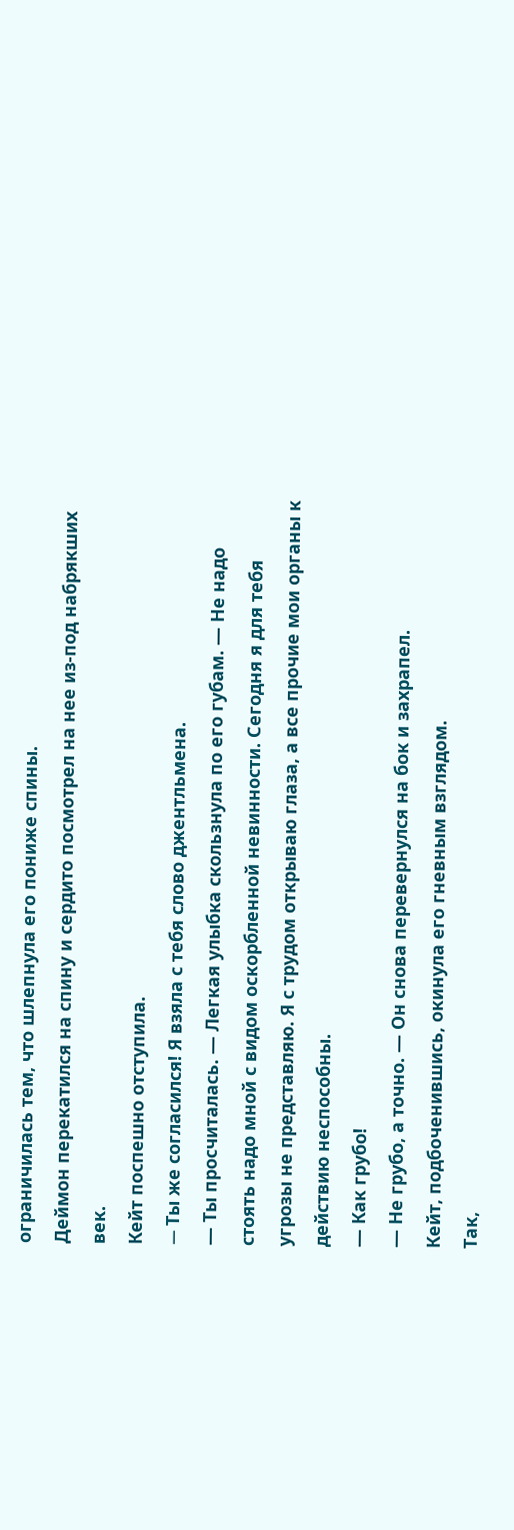ограничилась тем, что шлепнула его пониже спины.
Деймон перекатился на спину и сердито посмотрел на нее из-под набрякших век.
Кейт поспешно отступила.
— Tы же согласился! Я взяла с тебя слово джентльмена.
— Ты просчиталась. — Легкая улыбка скользнула по его губам. — Не надо стоять надо мной с видом оскорбленной невинности. Сегодня я для тебя угрозы не представляю. Я с трудом открываю глаза, а все прочие мои органы к действию неспособны.
— Как грубо!
— Не грубо, а точно. — Он снова перевернулся на бок и захрапел.
Кейт, подбоченившись, окинула его гневным взглядом.
Так,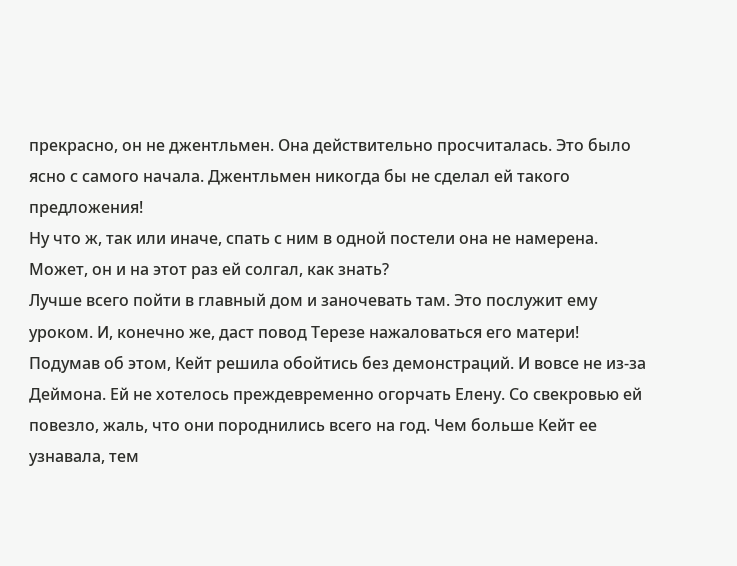прекрасно, он не джентльмен. Она действительно просчиталась. Это было ясно с самого начала. Джентльмен никогда бы не сделал ей такого предложения!
Ну что ж, так или иначе, спать с ним в одной постели она не намерена. Может, он и на этот раз ей солгал, как знать?
Лучше всего пойти в главный дом и заночевать там. Это послужит ему уроком. И, конечно же, даст повод Терезе нажаловаться его матери!
Подумав об этом, Кейт решила обойтись без демонстраций. И вовсе не из-за Деймона. Ей не хотелось преждевременно огорчать Елену. Со свекровью ей повезло, жаль, что они породнились всего на год. Чем больше Кейт ее узнавала, тем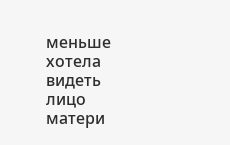меньше хотела видеть лицо матери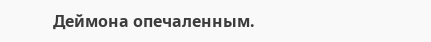Деймона опечаленным.